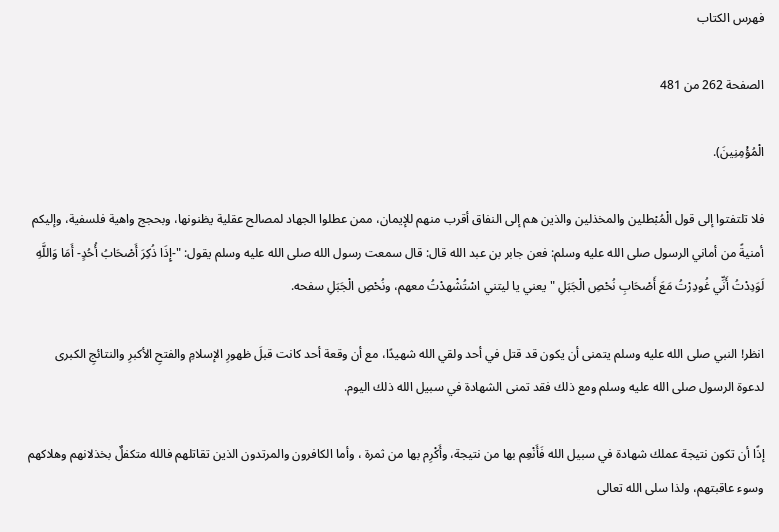فهرس الكتاب

الصفحة 262 من 481

الْمُؤْمِنِينَ).

فلا تلتفتوا إلى قول الْمُبْطلين والمخذلين والذين هم إلى النفاق أقرب منهم للإيمان، ممن عطلوا الجهاد لمصالح عقلية يظنونها، وبحجج واهية فلسفية، وإليكم أمنيةً من أماني الرسول صلى الله عليه وسلم: فعن جابر بن عبد الله قال: قال سمعت رسول الله صلى الله عليه وسلم يقول: "-إِذَا ذُكِرَ أَصْحَابُ أُحُدٍ- أَمَا وَاللَّهِ لَوَدِدْتُ أَنِّي غُودِرْتُ مَعَ أَصْحَابِ نُحْصِ الْجَبَلِ " يعني يا ليتني اسْتُشْهدْتُ معهم، ونُحْصِ الْجَبَلِ سفحه.

انظر! النبي صلى الله عليه وسلم يتمنى أن يكون قد قتل في أحد ولقي الله شهيدًا، مع أن وقعة أحد كانت قبلَ ظهورِ الإسلامِ والفتحِ الأكبرِ والنتائجِ الكبرى لدعوة الرسول صلى الله عليه وسلم ومع ذلك فقد تمنى الشهادة في سبيل الله ذلك اليوم.

إذًا أن تكون نتيجة عملك شهادة في سبيل الله فَأَنْعِم بها من نتيجة، وأَكْرِم بها من ثمرة ، وأما الكافرون والمرتدون الذين تقاتلهم فالله متكفلٌ بخذلانهم وهلاكهم وسوء عاقبتهم، ولذا سلى الله تعالى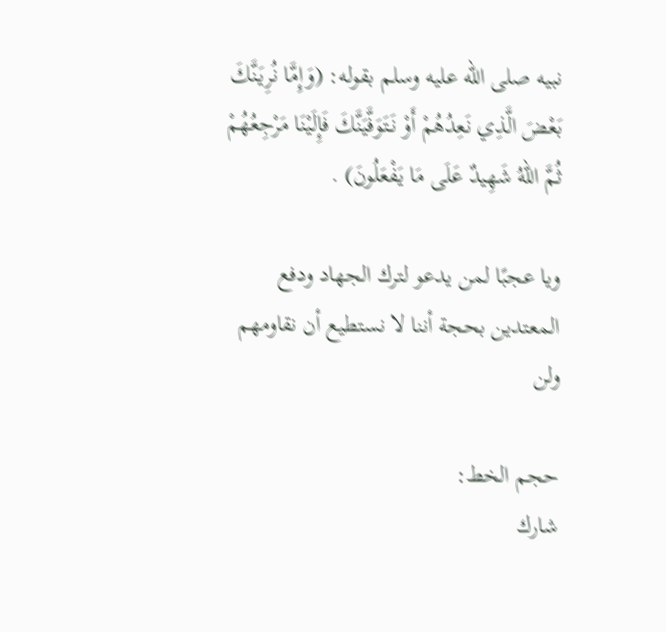نبيه صلى الله عليه وسلم بقوله: (وَإِمَّا نُرِيَنَّكَ بَعْضَ الَّذِي نَعِدُهُمْ أَوْ نَتَوَفَّيَنَّكَ فَإِلَيْنَا مَرْجِعُهُمْ ثُمَّ اللّهُ شَهِيدٌ عَلَى مَا يَفْعَلُونَ) .

ويا عجبًا لمن يدعو لترك الجهاد ودفع المعتدين بحجة أننا لا نستطيع أن نقاومهم ولن

حجم الخط:
شارك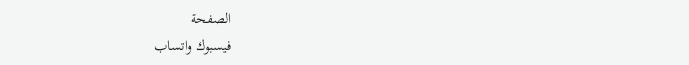الصفحة
فيسبوك واتساب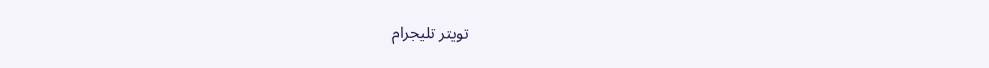تويتر تليجرام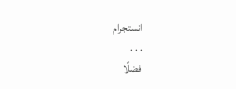انستجرام
. . .
فضلًا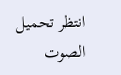انتظر تحميل الصوت